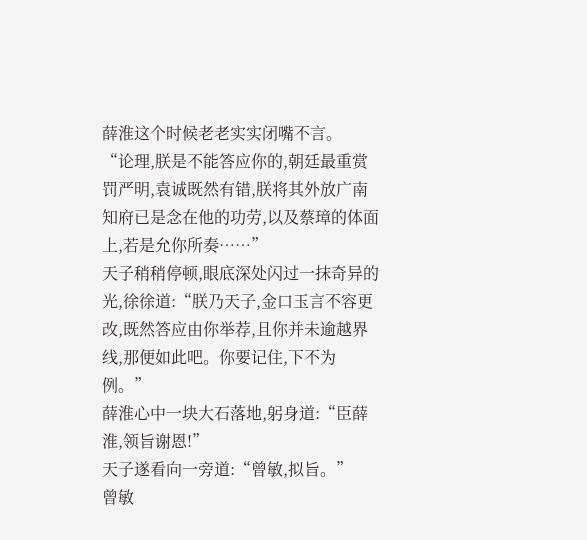薛淮这个时候老老实实闭嘴不言。
“论理,朕是不能答应你的,朝廷最重赏罚严明,袁诚既然有错,朕将其外放广南知府已是念在他的功劳,以及蔡璋的体面上,若是允你所奏……”
天子稍稍停顿,眼底深处闪过一抹奇异的光,徐徐道:“朕乃天子,金口玉言不容更改,既然答应由你举荐,且你并未逾越界线,那便如此吧。你要记住,下不为例。”
薛淮心中一块大石落地,躬身道:“臣薛淮,领旨谢恩!”
天子遂看向一旁道:“曾敏,拟旨。”
曾敏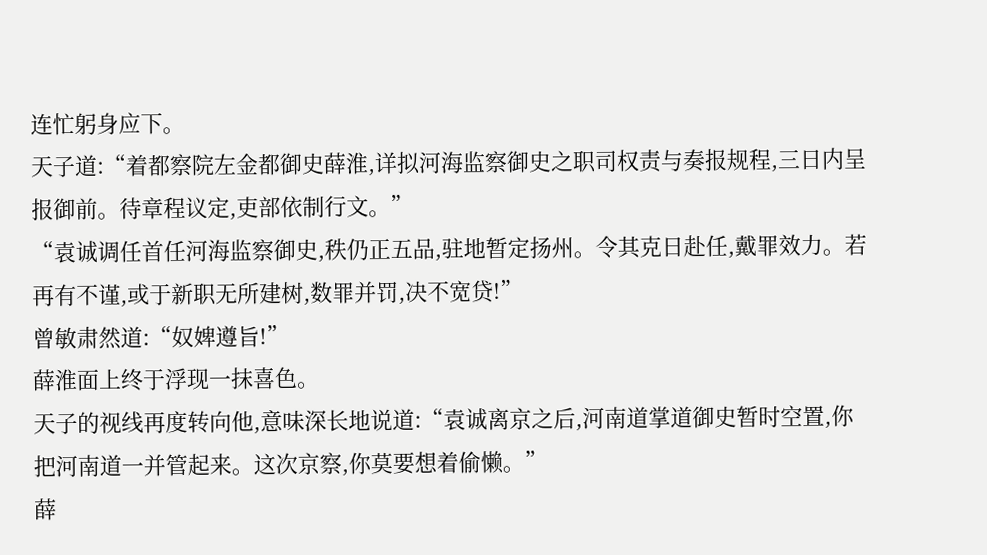连忙躬身应下。
天子道:“着都察院左金都御史薛淮,详拟河海监察御史之职司权责与奏报规程,三日内呈报御前。待章程议定,吏部依制行文。”
“袁诚调任首任河海监察御史,秩仍正五品,驻地暂定扬州。令其克日赴任,戴罪效力。若再有不谨,或于新职无所建树,数罪并罚,决不宽贷!”
曾敏肃然道:“奴婢遵旨!”
薛淮面上终于浮现一抹喜色。
天子的视线再度转向他,意味深长地说道:“袁诚离京之后,河南道掌道御史暂时空置,你把河南道一并管起来。这次京察,你莫要想着偷懒。”
薛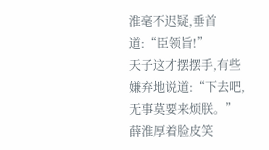淮毫不迟疑,垂首道:“臣领旨!”
天子这才摆摆手,有些嫌弃地说道:“下去吧,无事莫要来烦朕。”
薛淮厚着脸皮笑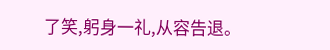了笑,躬身一礼,从容告退。